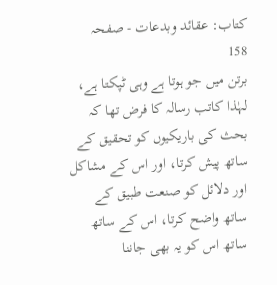کتاب: عقائد وبدعات - صفحہ 158
برتن میں جو ہوتا ہے وہی ٹپکتا ہے، لہٰذا کاتب رسالہ کا فرض تھا کہ بحث کی باریکیوں کو تحقیق کے ساتھ پیش کرتا، اور اس کے مشاکل اور دلائل کو صنعت طبیق کے ساتھ واضح کرتا، اس کے ساتھ ساتھ اس کو یہ بھی جاننا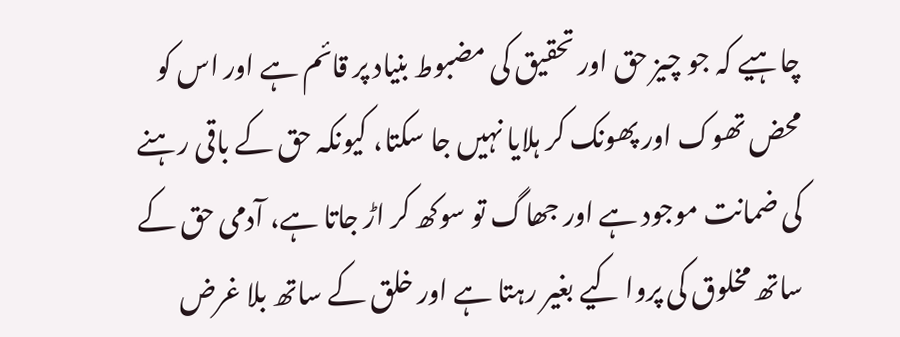چاہیے کہ جو چیز حق اور تحقیق کی مضبوط بنیاد پر قائم ہے اور اس کو محض تھوک اور پھونک کر ہلایا نہیں جا سکتا، کیونکہ حق کے باقی رہنے کی ضمانت موجود ہے اور جھاگ تو سوکھ کر اڑ جاتا ہے، آدمی حق کے ساتھ مخلوق کی پروا کیے بغیر رہتا ہے اور خلق کے ساتھ بلا غرض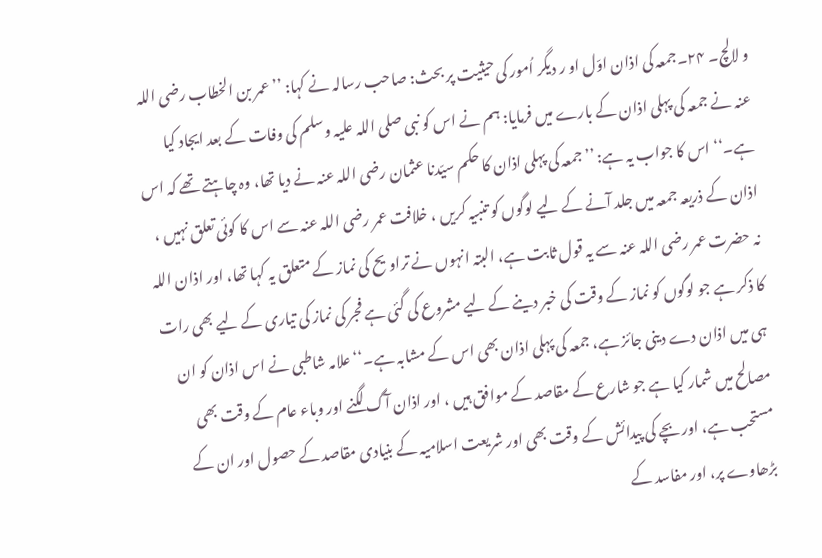و لالچ۔ ۲۴۔جمعہ کی اذان اوّل او ر دیگر اُمور کی حیثیت پر بحث: صاحب رسالہ نے کہا: ’’عمر بن الخطاب رضی اللہ عنہ نے جمعہ کی پہلی اذان کے بارے میں فرمایا: ہم نے اس کو نبی صلی اللہ علیہ وسلم کی وفات کے بعد ایجاد کیا ہے۔‘‘ اس کا جواب یہ ہے: ’’جمعہ کی پہلی اذان کا حکم سیّدنا عثمان رضی اللہ عنہ نے دیا تھا، وہ چاہتے تھے کہ اس اذان کے ذریعہ جمعہ میں جلد آنے کے لیے لوگوں کو تنبیہ کریں ، خلافت عمر رضی اللہ عنہ سے اس کا کوئی تعلق نہیں ، نہ حضرت عمر رضی اللہ عنہ سے یہ قول ثابت ہے، البتہ انہوں نے تراویح کی نماز کے متعلق یہ کہا تھا، اور اذان اللہ کا ذکر ہے جو لوگوں کو نماز کے وقت کی خبر دینے کے لیے مشروع کی گئی ہے فجر کی نماز کی تیاری کے لیے بھی رات ہی میں اذان دے دینی جائز ہے، جمعہ کی پہلی اذان بھی اس کے مشابہ ہے۔‘‘ علامہ شاطبی نے اس اذان کو ان مصالح میں شمار کیا ہے جو شارع کے مقاصد کے موافق ہیں ، اور اذان آگ لگنے اور وباء عام کے وقت بھی مستحب ہے، اور بچے کی پیدائش کے وقت بھی اور شریعت اسلامیہ کے بنیادی مقاصد کے حصول اور ان کے بڑھاوے پر، اور مفاسد کے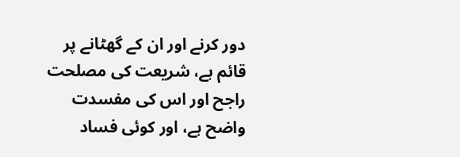دور کرنے اور ان کے گھٹانے پر قائم ہے، شریعت کی مصلحت راجح اور اس کی مفسدت واضح ہے، اور کوئی فساد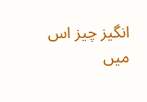انگیز چیز اس میں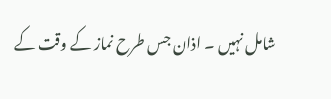شامل نہیں ۔ اذان جس طرح نماز کے وقت کے